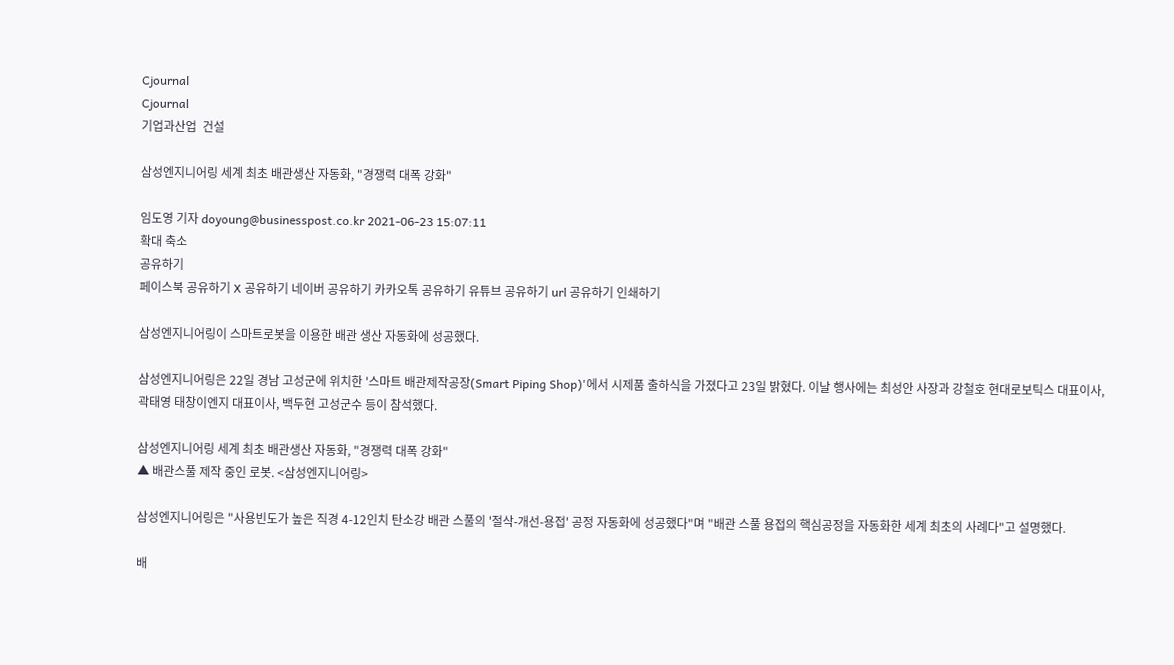Cjournal
Cjournal
기업과산업  건설

삼성엔지니어링 세계 최초 배관생산 자동화, "경쟁력 대폭 강화"

임도영 기자 doyoung@businesspost.co.kr 2021-06-23 15:07:11
확대 축소
공유하기
페이스북 공유하기 X 공유하기 네이버 공유하기 카카오톡 공유하기 유튜브 공유하기 url 공유하기 인쇄하기

삼성엔지니어링이 스마트로봇을 이용한 배관 생산 자동화에 성공했다.

삼성엔지니어링은 22일 경남 고성군에 위치한 '스마트 배관제작공장(Smart Piping Shop)'에서 시제품 출하식을 가졌다고 23일 밝혔다. 이날 행사에는 최성안 사장과 강철호 현대로보틱스 대표이사, 곽태영 태창이엔지 대표이사, 백두현 고성군수 등이 참석했다.

삼성엔지니어링 세계 최초 배관생산 자동화, "경쟁력 대폭 강화"
▲ 배관스풀 제작 중인 로봇. <삼성엔지니어링>

삼성엔지니어링은 "사용빈도가 높은 직경 4-12인치 탄소강 배관 스풀의 '절삭-개선-용접' 공정 자동화에 성공했다"며 "배관 스풀 용접의 핵심공정을 자동화한 세계 최초의 사례다"고 설명했다.

배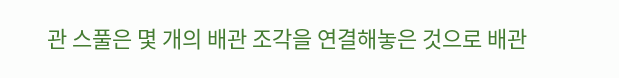관 스풀은 몇 개의 배관 조각을 연결해놓은 것으로 배관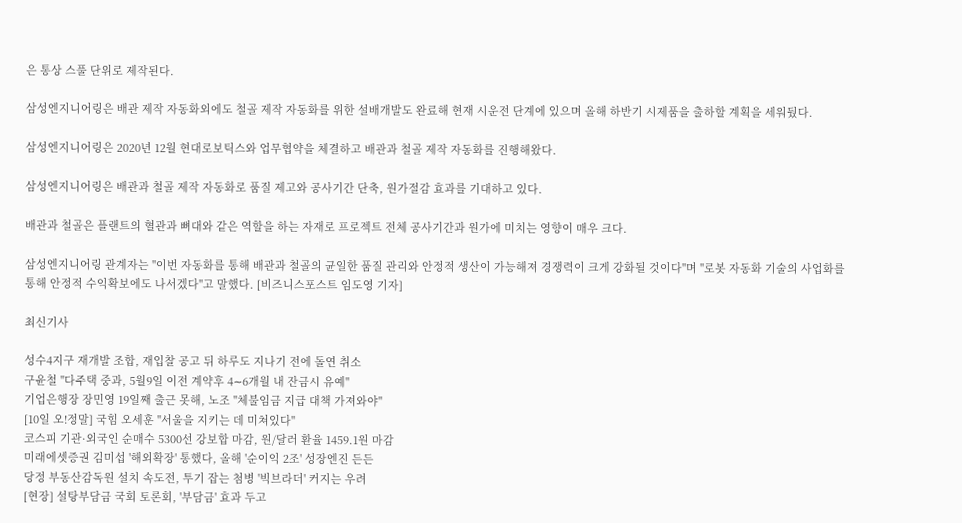은 통상 스풀 단위로 제작된다.

삼성엔지니어링은 배관 제작 자동화외에도 철골 제작 자동화를 위한 설배개발도 완료해 현재 시운전 단계에 있으며 올해 하반기 시제품을 출하할 계획을 세워뒀다.

삼성엔지니어링은 2020년 12월 현대로보틱스와 업무협약을 체결하고 배관과 철골 제작 자동화를 진행해왔다.

삼성엔지니어링은 배관과 철골 제작 자동화로 품질 제고와 공사기간 단축, 원가절감 효과를 기대하고 있다.

배관과 철골은 플랜트의 혈관과 뼈대와 같은 역할을 하는 자재로 프로젝트 전체 공사기간과 원가에 미치는 영향이 매우 크다.

삼성엔지니어링 관계자는 "이번 자동화를 통해 배관과 철골의 균일한 품질 관리와 안정적 생산이 가능해져 경쟁력이 크게 강화될 것이다"며 "로봇 자동화 기술의 사업화를 통해 안정적 수익확보에도 나서겠다"고 말했다. [비즈니스포스트 임도영 기자]

최신기사

성수4지구 재개발 조합, 재입찰 공고 뒤 하루도 지나기 전에 돌연 취소
구윤철 "다주택 중과, 5월9일 이전 계약후 4∼6개월 내 잔금시 유예"
기업은행장 장민영 19일째 출근 못해, 노조 "체불임금 지급 대책 가져와야"
[10일 오!정말] 국힘 오세훈 "서울을 지키는 데 미쳐있다"
코스피 기관·외국인 순매수 5300선 강보합 마감, 원/달러 환율 1459.1원 마감
미래에셋증권 김미섭 '해외확장' 통했다, 올해 '순이익 2조' 성장엔진 든든
당정 부동산감독원 설치 속도전, 투기 잡는 첨병 '빅브라더' 커지는 우려
[현장] 설탕부담금 국회 토론회, '부담금' 효과 두고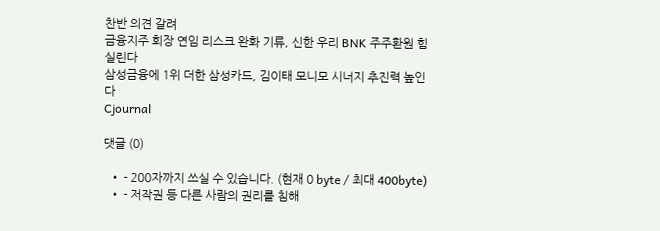찬반 의견 갈려
금융지주 회장 연임 리스크 완화 기류, 신한 우리 BNK 주주환원 힘 실린다
삼성금융에 1위 더한 삼성카드, 김이태 모니모 시너지 추진력 높인다
Cjournal

댓글 (0)

  • - 200자까지 쓰실 수 있습니다. (현재 0 byte / 최대 400byte)
  • - 저작권 등 다른 사람의 권리를 침해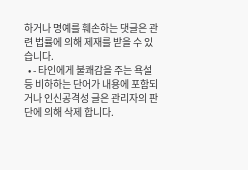하거나 명예를 훼손하는 댓글은 관련 법률에 의해 제재를 받을 수 있습니다.
  • - 타인에게 불쾌감을 주는 욕설 등 비하하는 단어가 내용에 포함되거나 인신공격성 글은 관리자의 판단에 의해 삭제 합니다.